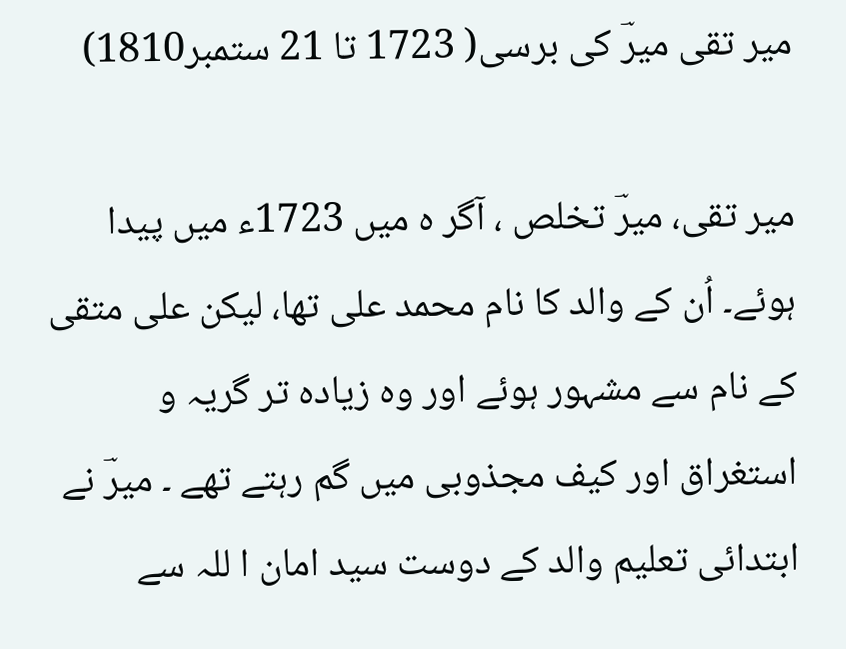میر تقی میرؔ کی برسی( 1723 تا 21 ستمبر1810)

میر تقی، میرؔ تخلص ، آگر ہ میں 1723ء میں پیدا ہوئے۔ اُن کے والد کا نام محمد علی تھا، لیکن علی متقی کے نام سے مشہور ہوئے اور وہ زیادہ تر گریہ و استغراق اور کیف مجذوبی میں گم رہتے تھے ۔ میرؔ نے ابتدائی تعلیم والد کے دوست سید امان ا للہ سے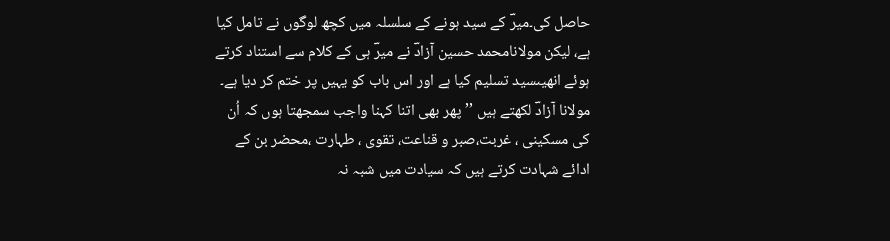حاصل کی۔میرؔ کے سید ہونے کے سلسلہ میں کچھ لوگوں نے تامل کیا ہے، لیکن مولانامحمد حسین آزادؔ نے میرؔ ہی کے کلام سے استناد کرتے ہوئے انھیںسید تسلیم کیا ہے اور اس باب کو یہیں پر ختم کر دیا ہے۔ مولانا آزادؔ لکھتے ہیں ’’پھر بھی اتنا کہنا واجب سمجھتا ہوں کہ اُن کی مسکینی ، غربت،صبر و قناعت، تقوی ، طہارت ،محضر بن کے ادائے شہادت کرتے ہیں کہ سیادت میں شبہ نہ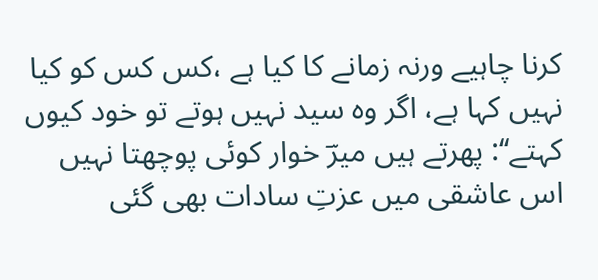کرنا چاہیے ورنہ زمانے کا کیا ہے ،کس کس کو کیا نہیں کہا ہے، اگر وہ سید نہیں ہوتے تو خود کیوں کہتے‘‘: پھرتے ہیں میرؔ خوار کوئی پوچھتا نہیں اس عاشقی میں عزتِ سادات بھی گئی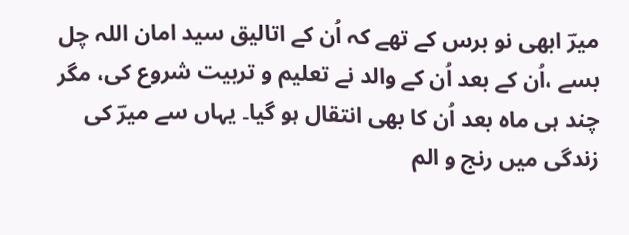میرؔ ابھی نو برس کے تھے کہ اُن کے اتالیق سید امان اللہ چل بسے ،اُن کے بعد اُن کے والد نے تعلیم و تربیت شروع کی، مگر چند ہی ماہ بعد اُن کا بھی انتقال ہو گیا۔ یہاں سے میرؔ کی زندگی میں رنج و الم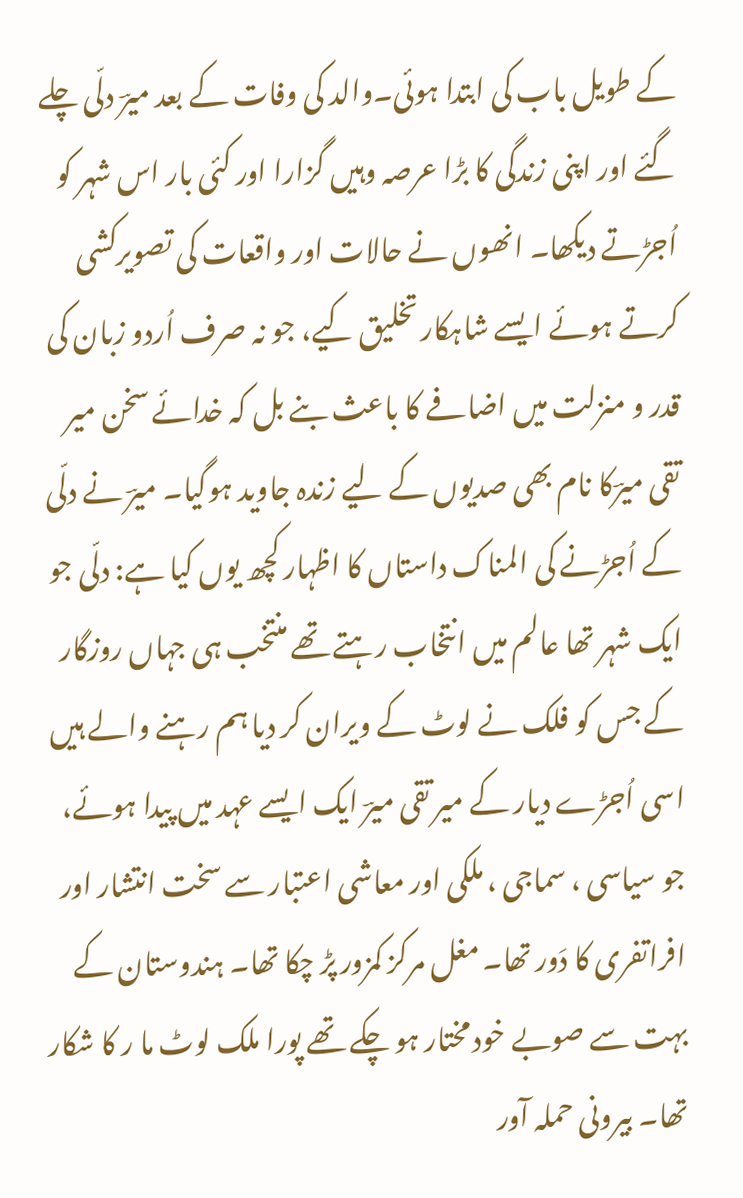کے طویل باب کی ابتدا ہوئی۔والد کی وفات کے بعد میرؔ دلّی چلے گئے اور اپنی زندگی کا بڑا عرصہ وہیں گزارا اور کئی بار اس شہر کو اُجڑتے دیکھا۔ انھوں نے حالات اور واقعات کی تصویرکشی کرتے ہوئے ایسے شاہکار تخلیق کیے، جو نہ صرف اُردو زبان کی قدر و منزلت میں اضافے کا باعث بنے بل کہ خدائے سخن میر تقی میرؔکا نام بھی صدیوں کے لیے زندہ جاوید ہوگیا۔ میرؔ نے دلّی کے اُجڑنے کی المناک داستاں کا اظہار کچھ یوں کیا ہے: دلّی جو ایک شہر تھا عالم میں انتخاب رہتے تھے منتخب ہی جہاں روزگار کے جس کو فلک نے لوٹ کے ویران کر دیا ہم رہنے والے ہیں اسی اُجڑے دیار کے میر تقی میرؔ ایک ایسے عہد میں پیدا ہوئے، جو سیاسی ، سماجی ، ملکی اور معاشی اعتبار سے سخت انتشار اور افراتفری کا دَور تھا۔ مغل مرکز کمزور پڑ چکا تھا۔ ہندوستان کے بہت سے صوبے خود مختار ہو چکے تھے پورا ملک لوٹ ما ر کا شکار تھا۔ بیرونی حملہ آور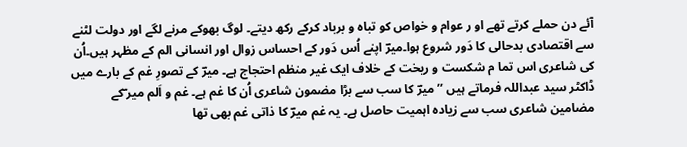آئے دن حملے کرتے تھے او ر عوام و خواص کو تباہ و برباد کرکے رکھ دیتے۔ لوگ بھوکے مرنے لگے اور دولت لٹنے سے اقتصادی بدحالی کا دَور شروع ہوا۔میرؔ اپنے اُس دَور کے احساس زوال اور انسانی الم کے مظہر ہیں۔اُن کی شاعری اس تما م شکست و ریخت کے خلاف ایک غیر منظم احتجاج ہے۔ میرؔ کے تصورِ غم کے بارے میں ڈاکٹر سید عبداللہ فرماتے ہیں ’’ میرؔ کا سب سے بڑا مضمون شاعری اُن کا غم ہے۔ غم و اَلم میر ؔکے مضامین شاعری سب سے زیادہ اہمیت حاصل ہے۔ یہ غم میرؔ کا ذاتی غم بھی تھا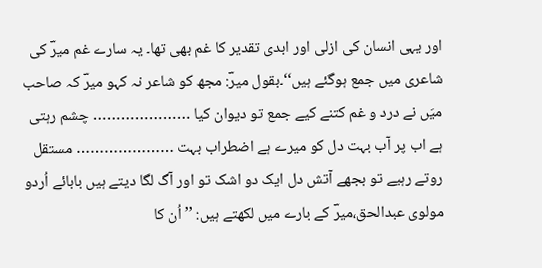اور یہی انسان کی ازلی اور ابدی تقدیر کا غم بھی تھا۔ یہ سارے غم میرؔ کی شاعری میں جمع ہوگئے ہیں‘‘۔بقول میرؔ: مجھ کو شاعر نہ کہو میرؔ کہ صاحب میَں نے درد و غم کتنے کیے جمع تو دیوان کیا ………………… چشم رہتی ہے اب پر آب بہت دل کو میرے ہے اضطراب بہت ………………… مستقل روتے رہیے تو بجھے آتش دل ایک دو اشک تو اور آگ لگا دیتے ہیں بابائے اُردو مولوی عبدالحق،میرؔ کے بارے میں لکھتے ہیں: ’’ اُن کا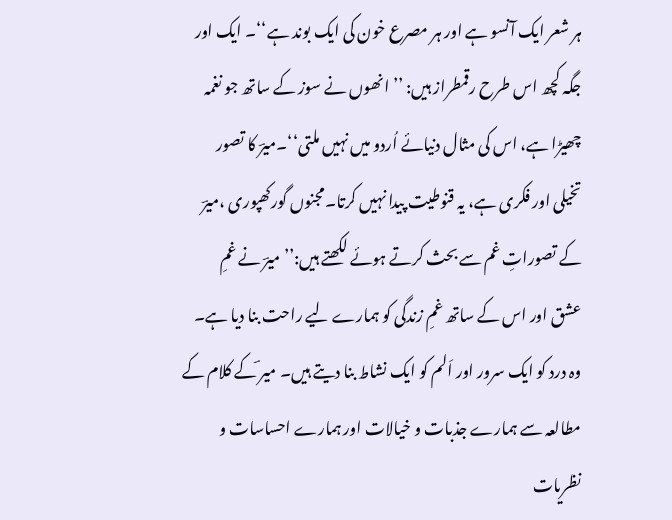ہر شعر ایک آنسو ہے اور ہر مصرع خون کی ایک بوند ہے‘‘۔ ایک اور جگہ کچھ اس طرح رقمطراز ہیں: ’’ انھوں نے سوز کے ساتھ جو نغمہ چھیڑا ہے، اس کی مثال دنیائے اُردو میں نہیں ملتی‘‘۔میرؔ کا تصور تخیلی اور فکری ہے، یہ قنوطیت پیدا نہیں کرتا۔مجنوں گورکھپوری ،میرؔ کے تصوراتِ غم سے بحث کرتے ہوئے لکھتے ہیں:’’میرؔ نے غمِ عشق اور اس کے ساتھ غمِ زندگی کو ہمارے لیے راحت بنا دیا ہے۔ وہ درد کو ایک سرور اور اَلم کو ایک نشاط بنا دیتے ہیں۔ میر ؔکے کلام کے مطالعہ سے ہمارے جذبات و خیالات اور ہمارے احساسات و نظریات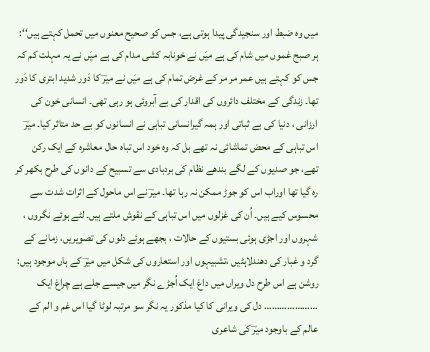میں وہ ضبط اور سنجیدگی پیدا ہوتی ہے، جس کو صحیح معنوں میں تحمل کہتے ہیں‘‘: ہر صبح غموں میں شام کی ہے میَں نے خونابہ کشی مدام کی ہے میَں نے یہ مہلت کم کہ جس کو کہتے ہیں عمر مر مر کے غرض تمام کی ہے میَں نے میرؔ کا دَور شدید ابتری کا دَور تھا۔ زندگی کے مختلف دائروں کی اقدار کی بے آبروئی ہو رہی تھی۔ انسانی خون کی ارزانی ، دنیا کی بے ثباتی اور ہمہ گیرانسانی تباہی نے انسانوں کو بے حد متاثر کیا۔ میرؔ اس تباہی کے محض تماشائی نہ تھے بل کہ وہ خود اس تباہ حال معاشرہ کے ایک رکن تھے، جو صدیوں کے لگے بندھے نظام کی بردبادی سے تسبیح کے دانوں کی طرح بکھر کر رہ گیا تھا اوراب اس کو جوڑ ممکن نہ رہا تھا۔ میرؔ نے اس ماحول کے اثرات شدت سے محسوس کیے ہیں۔ اُن کی غزلوں میں اس تباہی کے نقوش ملتے ہیں۔ لٹے ہوئے نگروں ، شہروں اور اجڑی ہوئی بستیوں کے حالات ، بجھے ہوئے دلوں کی تصویریں، زمانے کے گرد و غبار کی دھندلاہٹیں ،تشبیہوں اور استعاروں کی شکل میں میرؔ کے ہاں موجود ہیں: روشن ہے اس طرح دل ویراں میں داغ ایک اُجڑے نگر میں جیسے جلے ہے چراغ ایک ………………… دل کی ویرانی کا کیا مذکور یہ نگر سو مرتبہ لوٹا گیا اس غم و الم کے عالم کے باوجود میرؔ کی شاعری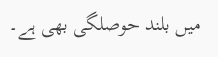میں بلند حوصلگی بھی ہے۔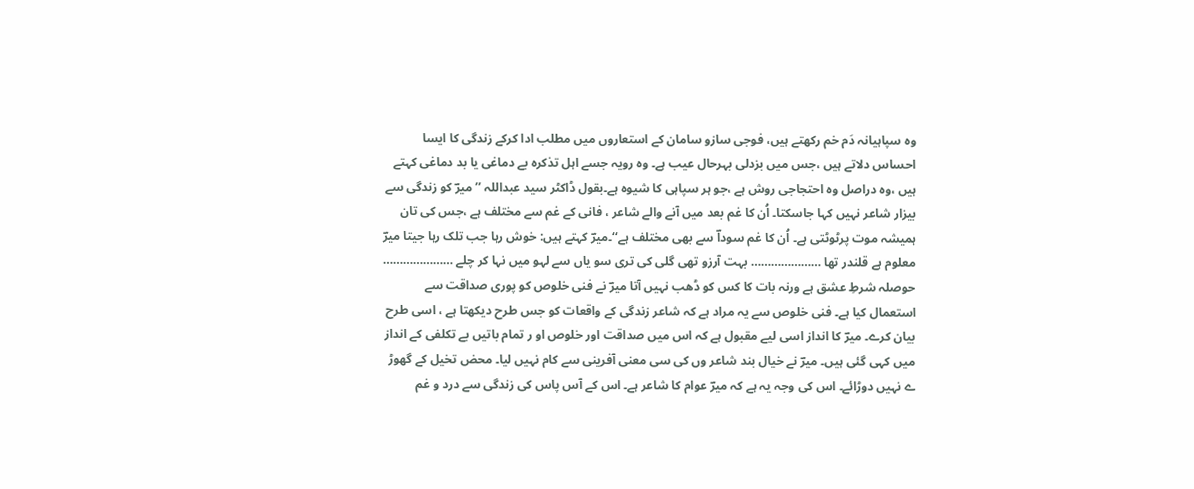وہ سپاہیانہ دَم خم رکھتے ہیں، فوجی سازو سامان کے استعاروں میں مطلب ادا کرکے زندگی کا ایسا احساس دلاتے ہیں ،جس میں بزدلی بہرحال عیب ہے۔ وہ رویہ جسے اہل تذکرہ بے دماغی یا بد دماغی کہتے ہیں ،وہ دراصل وہ احتجاجی روش ہے ،جو ہر سپاہی کا شیوہ ہے۔بقول ڈاکٹر سید عبداللہ ’’میرؔ کو زندگی سے بیزار شاعر نہیں کہا جاسکتا۔ اُن کا غم بعد میں آنے والے شاعر ، فانی کے غم سے مختلف ہے ،جس کی تان ہمیشہ موت پرٹوٹتی ہے۔ اُن کا غم سوداؔ سے بھی مختلف ہے‘‘۔میرؔ کہتے ہیں: خوش رہا جب تلک رہا جیتا میرؔ معلوم ہے قلندر تھا ………………… بہت آرزو تھی گلی کی تری سو یاں سے لہو میں نہا کر چلے ………………… حوصلہ شرطِ عشق ہے ورنہ بات کا کس کو ڈھب نہیں آتا میرؔ نے فنی خلوص کو پوری صداقت سے استعمال کیا ہے۔ فنی خلوص سے یہ مراد ہے کہ شاعر زندگی کے واقعات کو جس طرح دیکھتا ہے ، اسی طرح بیان کرے۔ میرؔ کا انداز اسی لیے مقبول ہے کہ اس میں صداقت اور خلوص او ر تمام باتیں بے تکلفی کے انداز میں کہی گئی ہیں۔ میرؔ نے خیال بند شاعر وں کی سی معنی آفرینی سے کام نہیں لیا۔ محض تخیل کے گھوڑ ے نہیں دوڑائے۔ اس کی وجہ یہ ہے کہ میرؔ عوام کا شاعر ہے۔ اس کے آس پاس کی زندگی سے درد و غم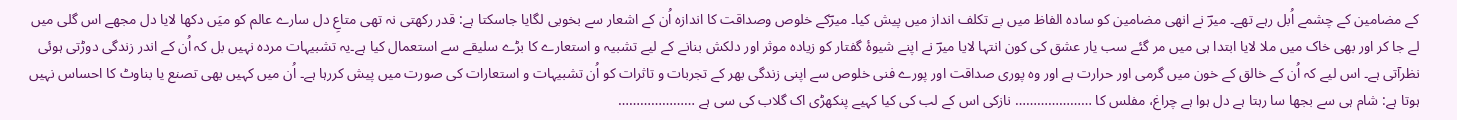کے مضامین کے چشمے اُبل رہے تھے۔ میرؔ نے انھی مضامین کو سادہ الفاظ میں بے تکلف انداز میں پیش کیا۔ میرؔکے خلوص وصداقت کا اندازہ اُن کے اشعار سے بخوبی لگایا جاسکتا ہے: قدر رکھتی نہ تھی متاعِ دل سارے عالم کو میَں دکھا لایا دل مجھے اس گلی میں لے جا کر اور بھی خاک میں ملا لایا ابتدا ہی میں مر گئے سب یار عشق کی کون انتہا لایا میرؔ نے اپنے شیوۂ گفتار کو زیادہ موثر اور دلکش بنانے کے لیے تشبیہ و استعارے کا بڑے سلیقے سے استعمال کیا ہے۔یہ تشبیہات مردہ نہیں بل کہ اُن کے اندر زندگی دوڑتی ہوئی نظرآتی ہے۔ اس لیے کہ اُن کے خالق کے خون میں گرمی اور حرارت ہے اور وہ پوری صداقت اور پورے فنی خلوص سے اپنی زندگی بھر کے تجربات و تاثرات کو اُن تشبیہات و استعارات کی صورت میں پیش کررہا ہے۔ اُن میں کہیں بھی تصنع یا بناوٹ کا احساس نہیں ہوتا ہے: شام ہی سے بجھا سا رہتا ہے دل ہوا ہے چراغ، مفلس کا ………………… نازکی اس کے لب کی کیا کہیے پنکھڑی اک گلاب کی سی ہے …………………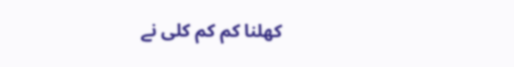کھلنا کم کم کلی نے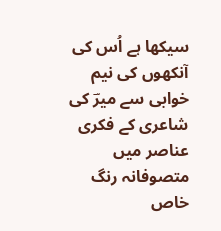سیکھا ہے اُس کی آنکھوں کی نیم خوابی سے میرؔ کی شاعری کے فکری عناصر میں متصوفانہ رنگ خاص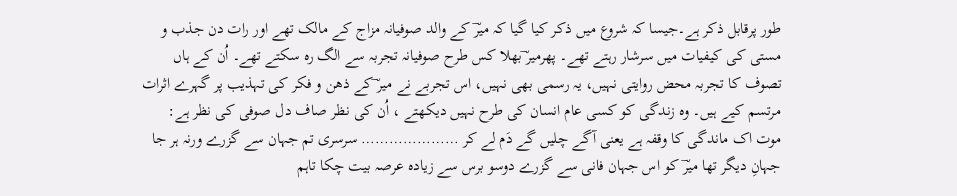طور پرقابل ذکر ہے۔جیسا کہ شروع میں ذکر کیا گیا کہ میرؔ کے والد صوفیانہ مزاج کے مالک تھے اور رات دن جذب و مستی کی کیفیات میں سرشار رہتے تھے۔ پھرمیر ؔبھلا کس طرح صوفیانہ تجربہ سے الگ رہ سکتے تھے۔ اُن کے ہاں تصوف کا تجربہ محض روایتی نہیں، یہ رسمی بھی نہیں، اس تجربے نے میر ؔکے ذھن و فکر کی تہذیب پر گہرے اثرات مرتسم کیے ہیں۔ وہ زندگی کو کسی عام انسان کی طرح نہیں دیکھتے ، اُن کی نظر صاف دل صوفی کی نظر ہے: موت اک ماندگی کا وقفہ ہے یعنی آگے چلیں گے دَم لے کر ………………… سرسری تم جہان سے گزرے ورنہ ہر جا جہانِ دیگر تھا میرؔ کو اس جہان فانی سے گزرے دوسو برس سے زیادہ عرصہ بیت چکا تاہم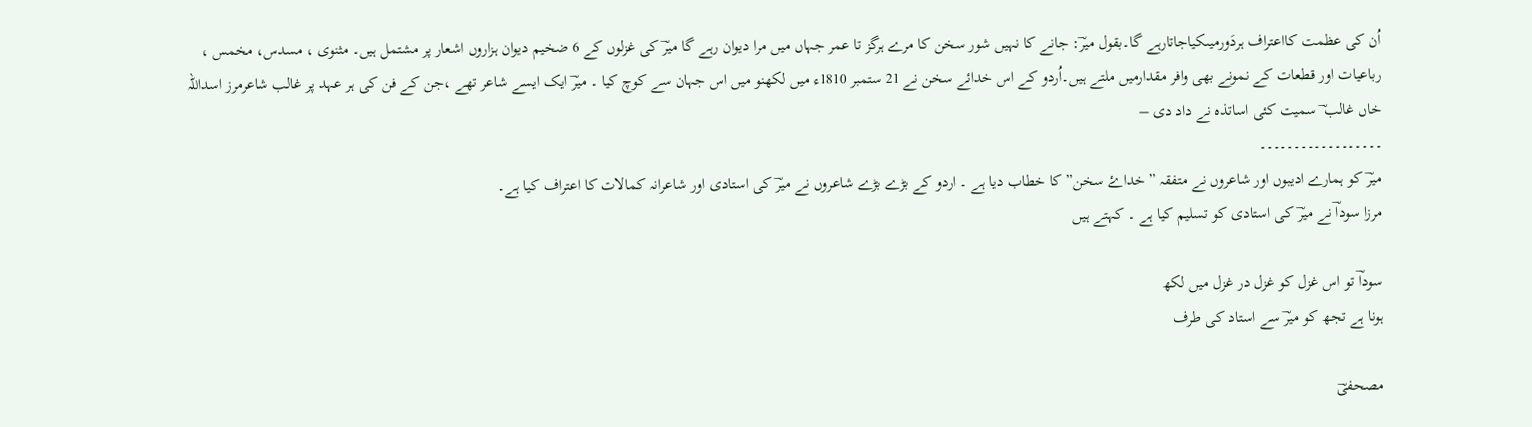اُن کی عظمت کااعتراف ہردَورمیںکیاجاتارہے گا۔بقول میرؔ: جانے کا نہیں شور سخن کا مرے ہرگز تا عمر جہاں میں مرا دیوان رہے گا میرؔ کی غزلوں کے 6 ضخیم دیوان ہزاروں اشعار پر مشتمل ہیں۔ مثنوی ، مسدس، مخمس ، رباعیات اور قطعات کے نمونے بھی وافر مقدارمیں ملتے ہیں۔اُردو کے اس خدائے سخن نے 21 ستمبر 1810ء میں لکھنو میں اس جہان سے کوچ کیا ۔ میرؔ ایک ایسے شاعر تھے ،جن کے فن کی ہر عہد پر غالب شاعرمرز اسداللہ خاں غالب ؔ سمیت کئی اساتذہ نے داد دی –
۔۔۔۔۔۔۔۔۔۔۔۔۔۔۔۔۔۔
میرؔ کو ہمارے ادیبوں اور شاعروں نے متفقہ ” خداۓ سخن” کا خطاب دیا ہے ۔ اردو کے بڑے بڑے شاعروں نے میرؔ کی استادی اور شاعرانہ کمالات کا اعتراف کیا ہے۔
مرزا سوداؔ نے میرؔ کی استادی کو تسلیم کیا ہے ۔ کہتے ہیں

سوداؔ تو اس غزل کو غزل در غزل میں لکھ
ہونا ہے تجھ کو میرؔ سے استاد کی طرف

مصحفیؔ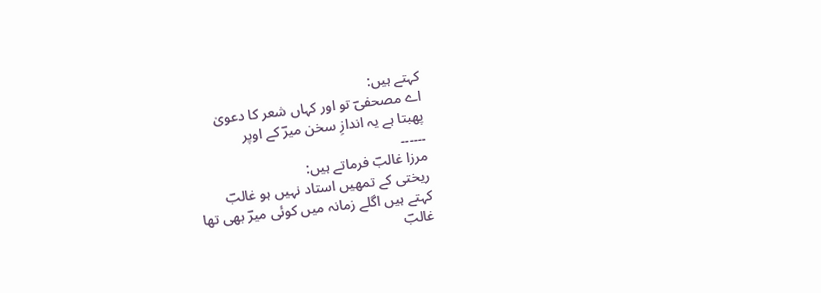کہتے ہیں:
اے مصحفیؔ تو اور کہاں شعر کا دعویٰ
پھبتا ہے یہ اندازِ سخن میرؔ کے اوپر
۔۔۔۔۔۔
مرزا غالبؔ فرماتے ہیں:
ریختی کے تمھیں استاد نہیں ہو غالبؔ
کہتے ہیں اگلے زمانہ میں کوئی میرؔ بھی تھا
غالبؔ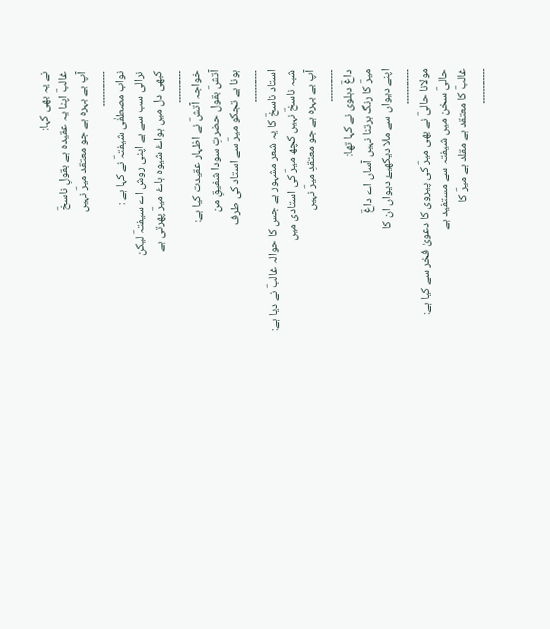نے یہ بھی کہا:
غالبؔ اپنا یہ عقیدہ ہے بقولِ ناسخؔ
آپ بے بہرہ ہے جو معتقد میرؔ نہیں
۔۔۔۔۔۔۔۔۔۔۔۔
نواب مصطفٰی شیفتہؔ نے کہا ہے :
نرالی سب سے ہے اپنی روش اے سیفتہؔ لیکن
کبھی دل میں ہواۓ شیوہ ہاۓ میرؔ پھرتی ہے
۔۔۔۔۔۔۔۔۔۔۔
خواجہ آتشؔ نے اظہار عقیدت کیا ہے:
آتشؔ بقول حضرتِ سودا شفیقِ من
ہونا ہے تجکو میرؔ سے استاد کی طرف
۔۔۔۔۔۔۔۔۔۔۔
استاد ناسخؔ کا یہ شعر مشہور ہے جس کا حوالہ غالبؔ نے دیا ہے:
شبہ ناسخؔ نہیں کچھ میرؔ کی استادی میں
آپ بے بہرہ ہے جو معتقدِ میرؔ نہیں
۔۔۔۔۔۔۔۔۔۔۔
داغؔ دہلوی نے کہا تھا:
میرؔ کا رنگ برتنا نہیں آساں اے داغؔ
اپنے دیواں سے ملا دیکھیۓ دیواں ان کا
۔۔۔۔۔۔۔۔۔۔۔۔
مولانا حالیؔ نے بھی میرؔ کی پیروی کا دعویٰ فخر سے کیا ہے:
حالیؔ سخن میں شیفتہ سے مستفید ہے
غالبؔ کا معتقد ہے مقلد ہے میرؔ کا
۔۔۔۔۔۔۔۔۔۔۔۔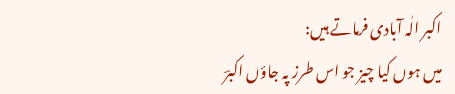اکبر الٰہ آبادی فرماتے ہیں:
میں ہوں کیا چیز جو اس طرز پہ جاؤں اکبرؔ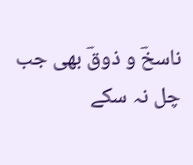ناسخؔ و ذوقؔ بھی جب چل نہ سکے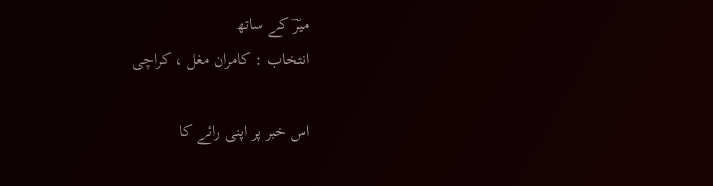میرؔ کے ساتھ
انتخاب : کامران مغل ، کراچی

اس خبر پر اپنی رائے کا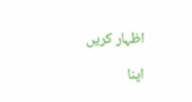اظہار کریں

اپنا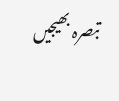تبصرہ بھیجیں